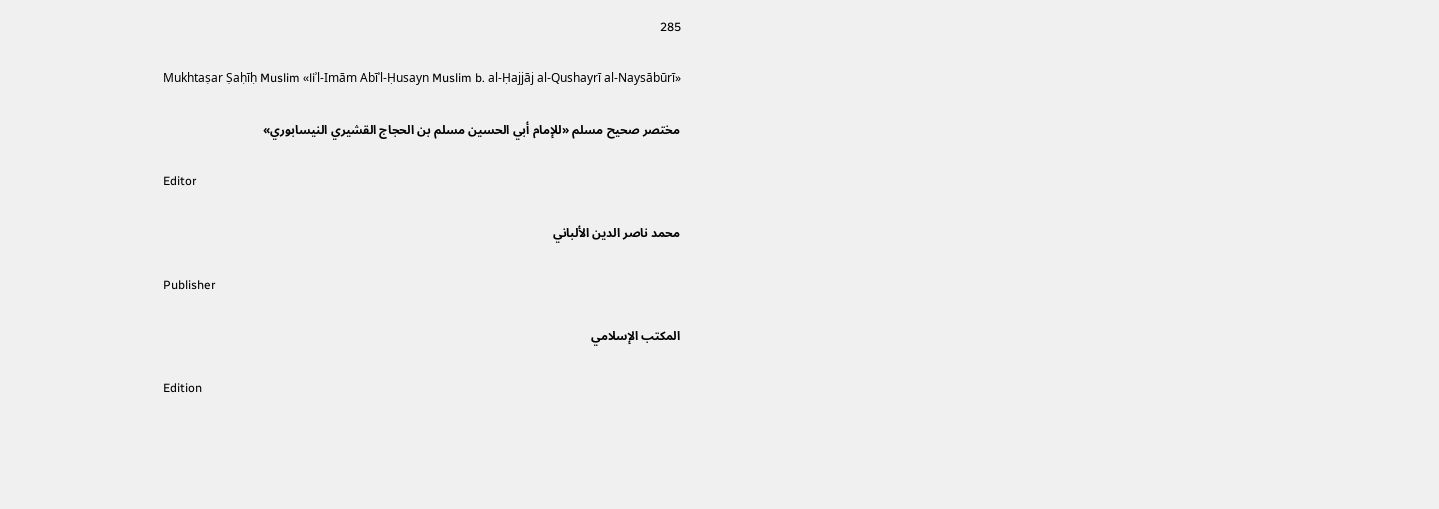285

Mukhtaṣar Ṣaḥīḥ Muslim «liʾl-Imām Abīʾl-Ḥusayn Muslim b. al-Ḥajjāj al-Qushayrī al-Naysābūrī»

مختصر صحيح مسلم «للإمام أبي الحسين مسلم بن الحجاج القشيري النيسابوري»

Editor

محمد ناصر الدين الألباني

Publisher

المكتب الإسلامي

Edition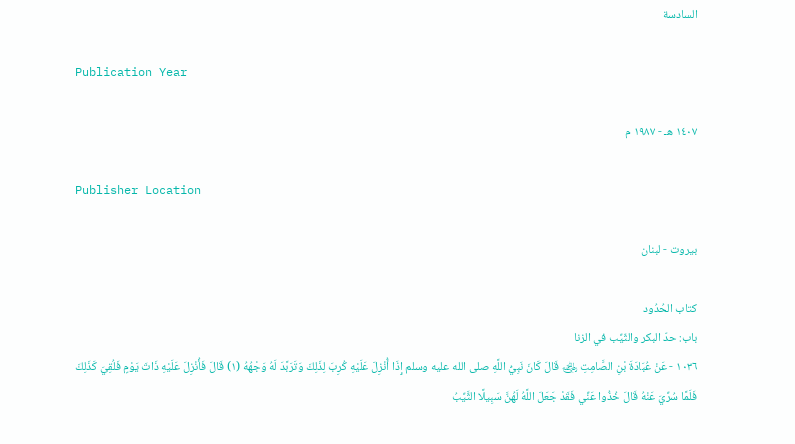السادسة

Publication Year

١٤٠٧ هـ - ١٩٨٧ م

Publisher Location

بيروت - لبنان

كتاب الحُدُود
باب: حدّ البكر والثّيِّب في الزنا
١٠٣٦ - عَنْ عُبَادَةَ بْنِ الصَّامِتِ ﵁ قَالَ كَانَ نَبِيُّ اللَّهِ صلى الله عليه وسلم إِذَا أُنْزِلَ عَلَيْهِ كُرِبَ لِذَلِكَ وَتَرَبَّدَ لَهُ وَجْهُهُ (١) قَالَ فَأُنْزِلَ عَلَيْهِ ذَاتَ يَوْمٍ فَلُقِيَ كَذَلِكَ فَلَمَّا سُرِّيَ عَنْهُ قَالَ خُذُوا عَنِّي فَقَدْ جَعَلَ اللَّهُ لَهُنَّ سَبِيلًا الثَّيِّبُ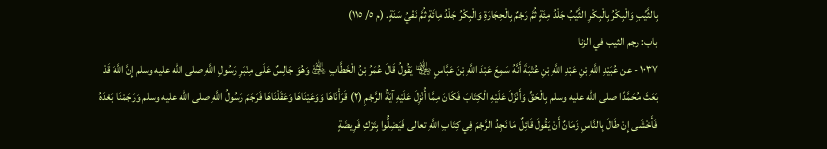بِالثَّيِّبِ وَالْبِكْرُ بِالْبِكْرِ الثَّيِّبُ جَلْدُ مِئَةٍ ثُمَّ رَجْمٌ بِالْحِجَارَةِ وَالْبِكْرُ جَلْدُ مِائَةٍ ثُمَّ نَفْيُ سَنَةٍ. (م ٥/ ١١٥)
باب: رجم الثيب في الزنا
١٠٣٧ - عن عُبَيْدِ اللَّهِ بْنِ عَبْدِ اللَّهِ بْنِ عُتْبَةَ أَنَّهُ سَمِعَ عَبْدَ اللَّهِ بْنَ عَبَّاسٍ ﵄ يَقُولُ قَالَ عُمَرُ بْنُ الْخَطَّابِ ﵁ وَهُوَ جَالِسٌ عَلَى مِنْبَرِ رَسُولِ اللَّهِ صلى الله عليه وسلم إِنَّ اللَّهَ قَدْ بَعَثَ مُحَمَّدًا صلى الله عليه وسلم بِالْحَقِّ وَأَنْزَلَ عَلَيْهِ الْكِتَابَ فَكَانَ مِمَّا أُنْزِلَ عَلَيْهِ آيَةُ الرَّجْمِ (٢) قَرَأْنَاهَا وَوَعَيْنَاهَا وَعَقَلْنَاهَا فَرَجَمَ رَسُولُ اللَّهِ صلى الله عليه وسلم وَرَجَمْنَا بَعْدَهُ فَأَخْشَى إِنْ طَالَ بِالنَّاسِ زَمَانٌ أَنْ يَقُولَ قَائِلٌ مَا نَجِدُ الرَّجْمَ فِي كِتَابِ اللَّهِ تعالى فَيَضِلُّوا بِتَرْكِ فَرِيضَةٍ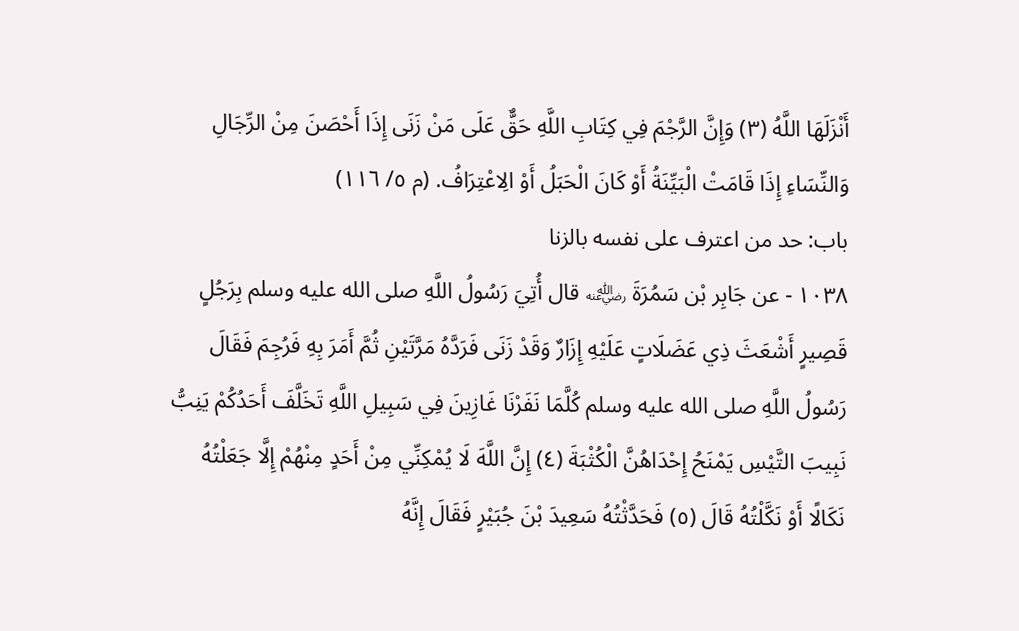أَنْزَلَهَا اللَّهُ (٣) وَإِنَّ الرَّجْمَ فِي كِتَابِ اللَّهِ حَقٌّ عَلَى مَنْ زَنَى إِذَا أَحْصَنَ مِنْ الرِّجَالِ وَالنِّسَاءِ إِذَا قَامَتْ الْبَيِّنَةُ أَوْ كَانَ الْحَبَلُ أَوْ الِاعْتِرَافُ. (م ٥/ ١١٦)
باب: حد من اعترف على نفسه بالزنا
١٠٣٨ - عن جَابِر بْن سَمُرَةَ ﵁ قال أُتِيَ رَسُولُ اللَّهِ صلى الله عليه وسلم بِرَجُلٍ قَصِيرٍ أَشْعَثَ ذِي عَضَلَاتٍ عَلَيْهِ إِزَارٌ وَقَدْ زَنَى فَرَدَّهُ مَرَّتَيْنِ ثُمَّ أَمَرَ بِهِ فَرُجِمَ فَقَالَ رَسُولُ اللَّهِ صلى الله عليه وسلم كُلَّمَا نَفَرْنَا غَازِينَ فِي سَبِيلِ اللَّهِ تَخَلَّفَ أَحَدُكُمْ يَنِبُّ نَبِيبَ التَّيْسِ يَمْنَحُ إِحْدَاهُنَّ الْكُثْبَةَ (٤) إِنَّ اللَّهَ لَا يُمْكِنِّي مِنْ أَحَدٍ مِنْهُمْ إِلَّا جَعَلْتُهُ نَكَالًا أَوْ نَكَّلْتُهُ قَالَ (٥) فَحَدَّثْتُهُ سَعِيدَ بْنَ جُبَيْرٍ فَقَالَ إِنَّهُ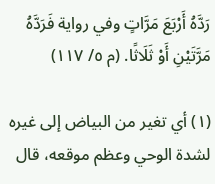رَدَّهُ أَرْبَعَ مَرَّاتٍ وفي رواية فَرَدَّهُ مَرَّتَيْنِ أَوْ ثَلَاثًا. (م ٥/ ١١٧)

(١) أي تغير من البياض إلى غيره لشدة الوحي وعظم موقعه، قال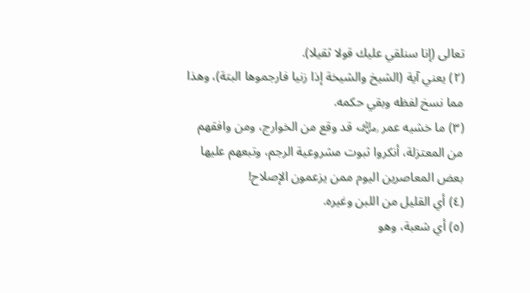تعالى (إنا سنلقي عليك قولا ثقيلا).
(٢) يعني آية (الشيخ والشيخة إذا زنيا فارجموها البتة)، وهذا مما نسخ لفظه وبقي حكمه.
(٣) ما خشيه عمر ﵁ قد وقع من الخوارج، ومن وافقهم من المعتزلة، أنكروا ثبوت مشروعية الرجم، وتبعهم عليها بعض المعاصرين اليوم ممن يزعمون الإصلاح!
(٤) أي القليل من اللبن وغيره.
(٥) أي شعبة، وهو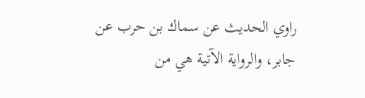راوي الحديث عن سماك بن حرب عن جابر، والرواية الآتية هي من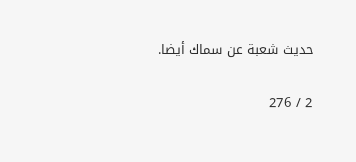حديث شعبة عن سماك أيضا.

2 / 276